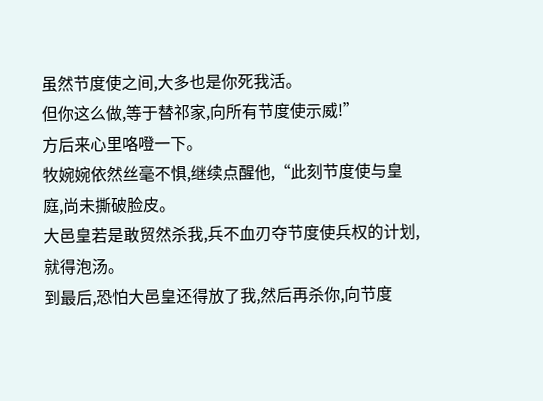虽然节度使之间,大多也是你死我活。
但你这么做,等于替祁家,向所有节度使示威!”
方后来心里咯噔一下。
牧婉婉依然丝毫不惧,继续点醒他,“此刻节度使与皇庭,尚未撕破脸皮。
大邑皇若是敢贸然杀我,兵不血刃夺节度使兵权的计划,就得泡汤。
到最后,恐怕大邑皇还得放了我,然后再杀你,向节度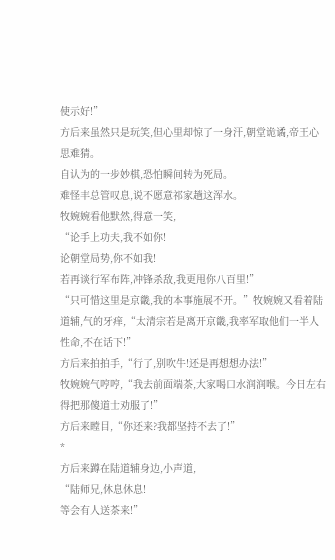使示好!”
方后来虽然只是玩笑,但心里却惊了一身汗,朝堂诡谲,帝王心思难猜。
自认为的一步妙棋,恐怕瞬间转为死局。
难怪丰总管叹息,说不愿意祁家趟这浑水。
牧婉婉看他默然,得意一笑,
“论手上功夫,我不如你!
论朝堂局势,你不如我!
若再谈行军布阵,冲锋杀敌,我更甩你八百里!”
“只可惜这里是京畿,我的本事施展不开。”牧婉婉又看着陆道辅,气的牙痒,“太清宗若是离开京畿,我率军取他们一半人性命,不在话下!”
方后来拍拍手,“行了,别吹牛!还是再想想办法!”
牧婉婉气哼哼,“我去前面端茶,大家喝口水润润喉。今日左右得把那傻道士劝服了!”
方后来瞠目,“你还来?我都坚持不去了!”
*
方后来蹲在陆道辅身边,小声道,
“陆师兄,休息休息!
等会有人送茶来!”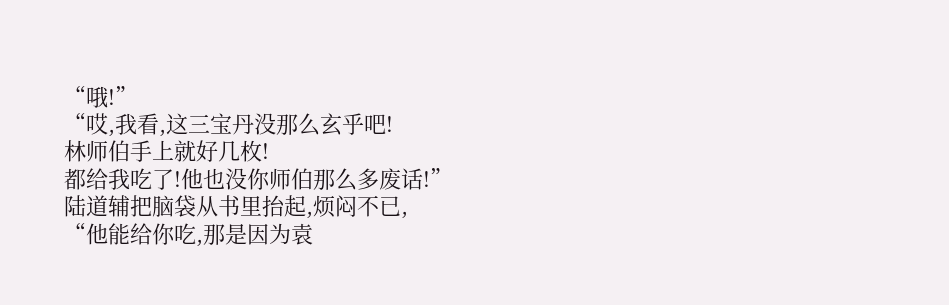“哦!”
“哎,我看,这三宝丹没那么玄乎吧!
林师伯手上就好几枚!
都给我吃了!他也没你师伯那么多废话!”
陆道辅把脑袋从书里抬起,烦闷不已,
“他能给你吃,那是因为袁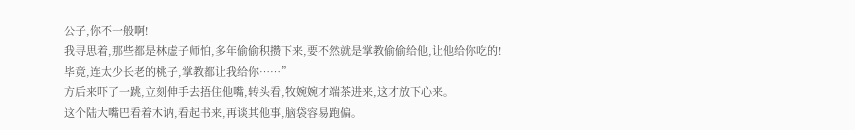公子,你不一般啊!
我寻思着,那些都是林虚子师怕,多年偷偷积攒下来,要不然就是掌教偷偷给他,让他给你吃的!
毕竟,连太少长老的桃子,掌教都让我给你……”
方后来吓了一跳,立刻伸手去捂住他嘴,转头看,牧婉婉才端茶进来,这才放下心来。
这个陆大嘴巴看着木讷,看起书来,再谈其他事,脑袋容易跑偏。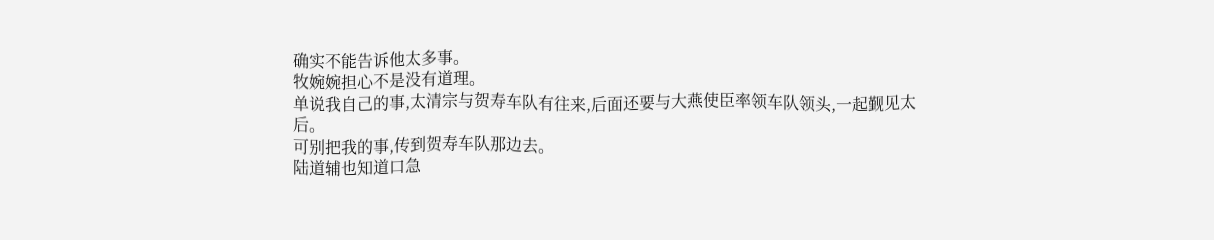确实不能告诉他太多事。
牧婉婉担心不是没有道理。
单说我自己的事,太清宗与贺寿车队有往来,后面还要与大燕使臣率领车队领头,一起觐见太后。
可别把我的事,传到贺寿车队那边去。
陆道辅也知道口急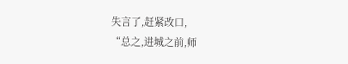失言了,赶紧改口,
“总之,进城之前,师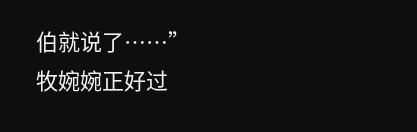伯就说了……”
牧婉婉正好过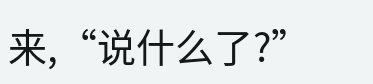来,“说什么了?”